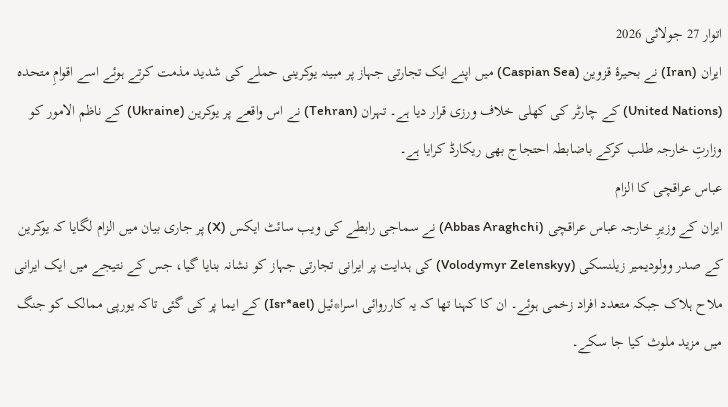اتوار 27 جولائی 2026
ایران (Iran) نے بحیرۂ قزوین (Caspian Sea) میں اپنے ایک تجارتی جہاز پر مبینہ یوکرینی حملے کی شدید مذمت کرتے ہوئے اسے اقوامِ متحدہ (United Nations) کے چارٹر کی کھلی خلاف ورزی قرار دیا ہے۔ تہران (Tehran) نے اس واقعے پر یوکرین (Ukraine) کے ناظم الامور کو وزارتِ خارجہ طلب کرکے باضابطہ احتجاج بھی ریکارڈ کرایا ہے۔
عباس عراقچی کا الزام
ایران کے وزیرِ خارجہ عباس عراقچی (Abbas Araghchi) نے سماجی رابطے کی ویب سائٹ ایکس (X) پر جاری بیان میں الزام لگایا کہ یوکرین کے صدر وولودیمیر زیلنسکی (Volodymyr Zelenskyy) کی ہدایت پر ایرانی تجارتی جہاز کو نشانہ بنایا گیا، جس کے نتیجے میں ایک ایرانی ملاح ہلاک جبکہ متعدد افراد زخمی ہوئے۔ ان کا کہنا تھا کہ یہ کارروائی اسرا*ئیل (Isr*ael) کے ایما پر کی گئی تاکہ یورپی ممالک کو جنگ میں مزید ملوث کیا جا سکے۔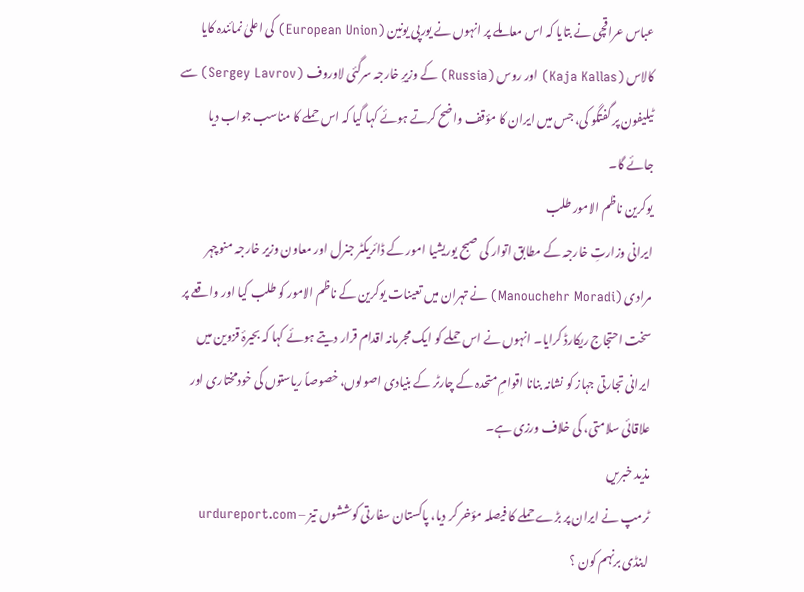عباس عراقچی نے بتایا کہ اس معاملے پر انہوں نے یورپی یونین (European Union) کی اعلیٰ نمائندہ کایا کالاس (Kaja Kallas) اور روس (Russia) کے وزیرِ خارجہ سرگئی لاوروف (Sergey Lavrov) سے ٹیلیفون پر گفتگو کی، جس میں ایران کا مؤقف واضح کرتے ہوئے کہا گیا کہ اس حملے کا مناسب جواب دیا جائے گا۔
یوکرین ناظم الامور طلب
ایرانی وزارتِ خارجہ کے مطابق اتوار کی صبح یوریشیا امور کے ڈائریکٹر جنرل اور معاون وزیر خارجہ منوچہر مرادی (Manouchehr Moradi) نے تہران میں تعینات یوکرین کے ناظم الامور کو طلب کیا اور واقعے پر سخت احتجاج ریکارڈ کرایا۔ انہوں نے اس حملے کو ایک مجرمانہ اقدام قرار دیتے ہوئے کہا کہ بحیرۂ قزوین میں ایرانی تجارتی جہاز کو نشانہ بنانا اقوامِ متحدہ کے چارٹر کے بنیادی اصولوں، خصوصاً ریاستوں کی خودمختاری اور علاقائی سلامتی، کی خلاف ورزی ہے۔
مذید خبریں
ٹرمپ نے ایران پر بڑے حملے کا فیصلہ مؤخر کر دیا، پاکستان سفارتی کوششوں تیز – urdureport.com
اینڈی برنہم کون ؟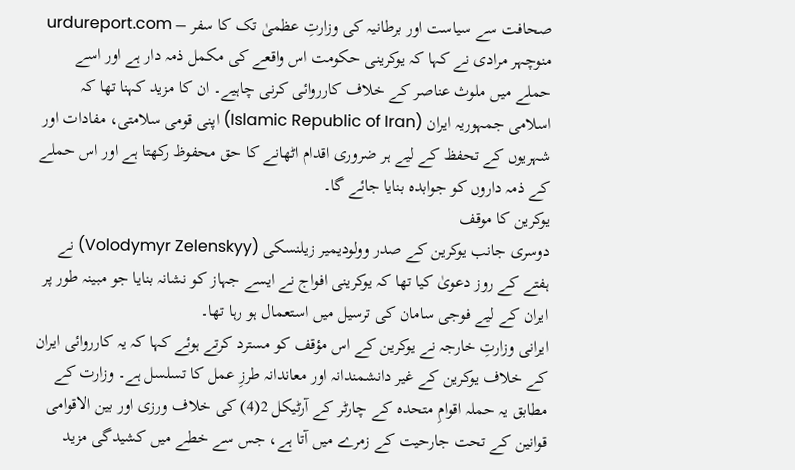صحافت سے سیاست اور برطانیہ کی وزارتِ عظمیٰ تک کا سفر – urdureport.com
منوچہر مرادی نے کہا کہ یوکرینی حکومت اس واقعے کی مکمل ذمہ دار ہے اور اسے حملے میں ملوث عناصر کے خلاف کارروائی کرنی چاہیے۔ ان کا مزید کہنا تھا کہ اسلامی جمہوریہ ایران (Islamic Republic of Iran) اپنی قومی سلامتی، مفادات اور شہریوں کے تحفظ کے لیے ہر ضروری اقدام اٹھانے کا حق محفوظ رکھتا ہے اور اس حملے کے ذمہ داروں کو جوابدہ بنایا جائے گا۔
یوکرین کا موقف
دوسری جانب یوکرین کے صدر وولودیمیر زیلنسکی (Volodymyr Zelenskyy) نے ہفتے کے روز دعویٰ کیا تھا کہ یوکرینی افواج نے ایسے جہاز کو نشانہ بنایا جو مبینہ طور پر ایران کے لیے فوجی سامان کی ترسیل میں استعمال ہو رہا تھا۔
ایرانی وزارتِ خارجہ نے یوکرین کے اس مؤقف کو مسترد کرتے ہوئے کہا کہ یہ کارروائی ایران کے خلاف یوکرین کے غیر دانشمندانہ اور معاندانہ طرزِ عمل کا تسلسل ہے۔ وزارت کے مطابق یہ حملہ اقوامِ متحدہ کے چارٹر کے آرٹیکل 2(4) کی خلاف ورزی اور بین الاقوامی قوانین کے تحت جارحیت کے زمرے میں آتا ہے، جس سے خطے میں کشیدگی مزید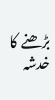بڑھنے کا خدشہ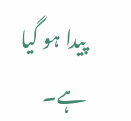پیدا ہو گیا ہے۔